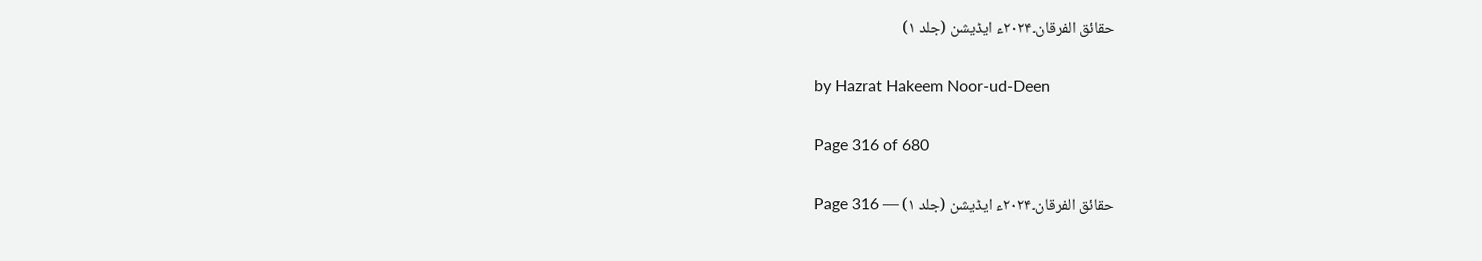حقائق الفرقان۔۲۰۲۴ء ایڈیشن (جلد ۱)

by Hazrat Hakeem Noor-ud-Deen

Page 316 of 680

حقائق الفرقان۔۲۰۲۴ء ایڈیشن (جلد ۱) — Page 316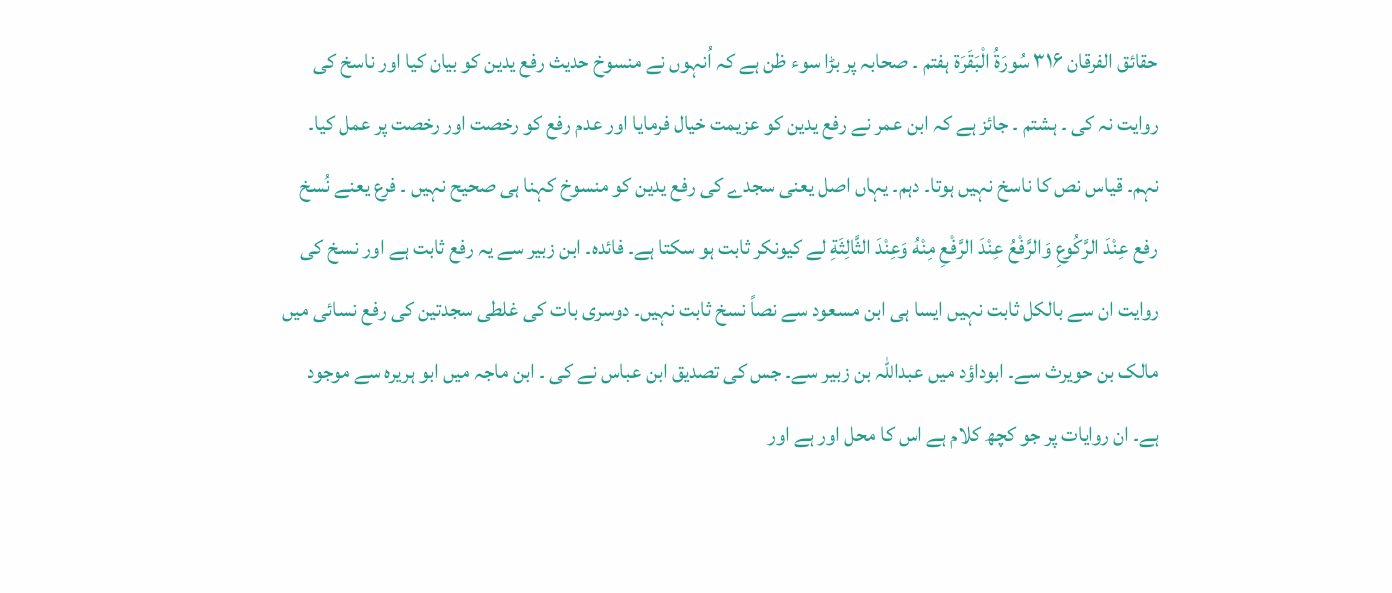حقائق الفرقان ۳۱۶ سُورَةُ الْبَقَرَة ہفتم ۔ صحابہ پر بڑا سوء ظن ہے کہ اُنہوں نے منسوخ حدیث رفع یدین کو بیان کیا اور ناسخ کی روایت نہ کی ۔ ہشتم ۔ جائز ہے کہ ابن عمر نے رفع یدین کو عزیمت خیال فرمایا اور عدم رفع کو رخصت اور رخصت پر عمل کیا۔ نہم۔ قیاس نص کا ناسخ نہیں ہوتا۔ دہم۔ یہاں اصل یعنی سجدے کی رفع یدین کو منسوخ کہنا ہی صحیح نہیں ۔ فرع یعنے نُسخ رفع عِنْدَ الرَّكُوعِ وَالرَّفْعُ عِنْدَ الرَّفْعِ مِنْهُ وَعِنْدَ الثَّالِثَةِ لے کیونکر ثابت ہو سکتا ہے۔ فائدہ۔ ابن زبیر سے یہ رفع ثابت ہے اور نسخ کی روایت ان سے بالکل ثابت نہیں ایسا ہی ابن مسعود سے نصاً نسخ ثابت نہیں۔ دوسری بات کی غلطی سجدتین کی رفع نسائی میں مالک بن حویرث سے۔ ابوداؤد میں عبداللہ بن زبیر سے۔ جس کی تصدیق ابن عباس نے کی ۔ ابن ماجہ میں ابو ہریرہ سے موجود ہے۔ ان روایات پر جو کچھ کلام ہے اس کا محل اور ہے اور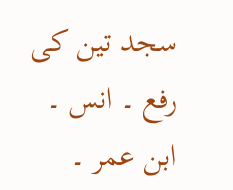سجد تین کی رفع ۔ انس ۔ ابن عمر ۔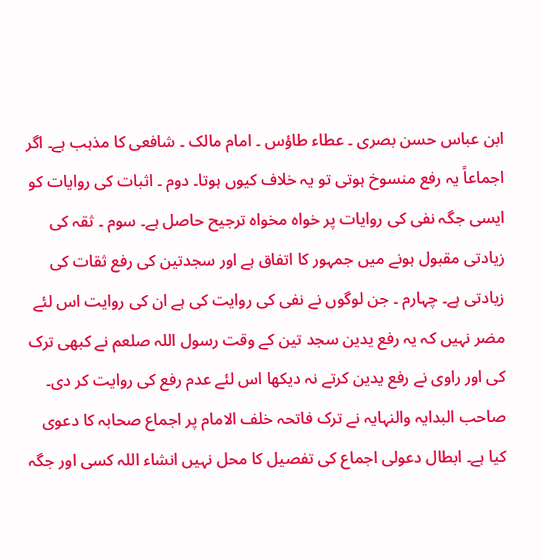ابن عباس حسن بصری ۔ عطاء طاؤس ۔ امام مالک ۔ شافعی کا مذہب ہے۔ اگر اجماعاً یہ رفع منسوخ ہوتی تو یہ خلاف کیوں ہوتا۔ دوم ۔ اثبات کی روایات کو ایسی جگہ نفی کی روایات پر خواہ مخواہ ترجیح حاصل ہے۔ سوم ۔ ثقہ کی زیادتی مقبول ہونے میں جمہور کا اتفاق ہے اور سجدتین کی رفع ثقات کی زیادتی ہے۔ چہارم ۔ جن لوگوں نے نفی کی روایت کی ہے ان کی روایت اس لئے مضر نہیں کہ یہ رفع یدین سجد تین کے وقت رسول اللہ صلعم نے کبھی ترک کی اور راوی نے رفع یدین کرتے نہ دیکھا اس لئے عدم رفع کی روایت کر دی۔ صاحب البدایہ والنہایہ نے ترک فاتحہ خلف الامام پر اجماع صحابہ کا دعوی کیا ہے۔ ابطال دعولی اجماع کی تفصیل کا محل نہیں انشاء اللہ کسی اور جگہ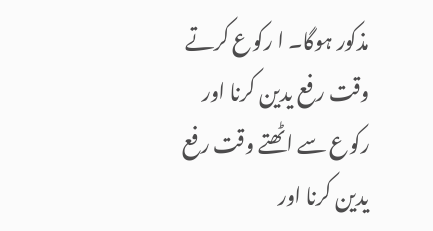مذکور ہوگا۔ ا رکوع کرتے وقت رفع یدین کرنا اور رکوع سے اٹھتے وقت رفع یدین کرنا اور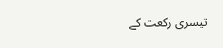تیسری رکعت کے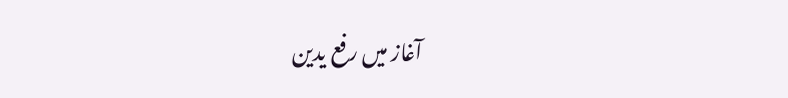آغاز میں رفع یدین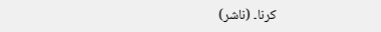کرنا۔ (ناشر)